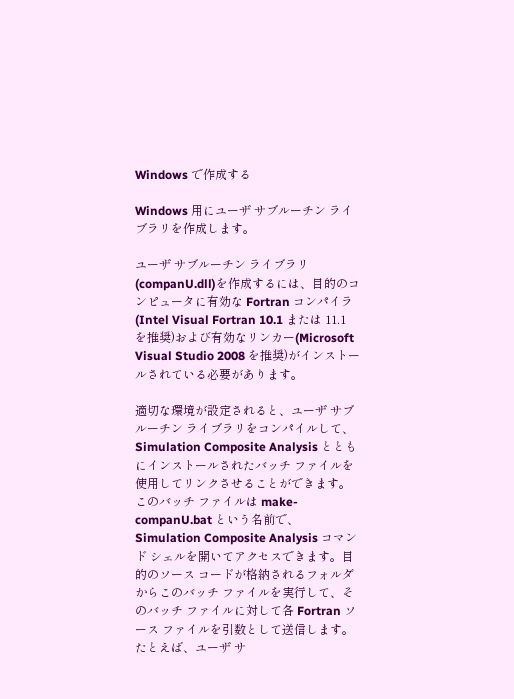Windows で作成する

Windows 用にユーザ サブルーチン ライブラリを作成します。

ユーザ サブルーチン ライブラリ(companU.dll)を作成するには、目的のコンピュータに有効な Fortran コンパイラ (Intel Visual Fortran 10.1 または 11.1 を推奨)および有効なリンカー(Microsoft Visual Studio 2008 を推奨)がインストールされている必要があります。

適切な環境が設定されると、ユーザ サブルーチン ライブラリをコンパイルして、Simulation Composite Analysis とともにインストールされたバッチ ファイルを使用してリンクさせることができます。このバッチ ファイルは make-companU.bat という名前で、Simulation Composite Analysis コマンド シェルを開いてアクセスできます。目的のソース コードが格納されるフォルダからこのバッチ ファイルを実行して、そのバッチ ファイルに対して各 Fortran ソース ファイルを引数として送信します。たとえば、ユーザ サ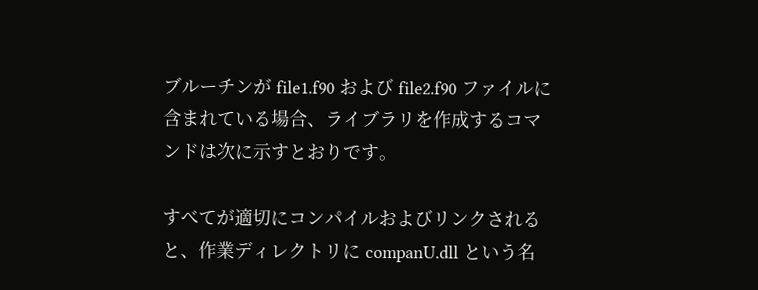ブルーチンが file1.f90 および file2.f90 ファイルに含まれている場合、ライブラリを作成するコマンドは次に示すとおりです。

すべてが適切にコンパイルおよびリンクされると、作業ディレクトリに companU.dll という名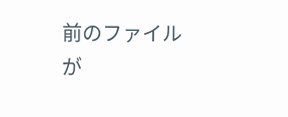前のファイルが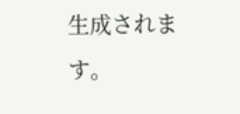生成されます。